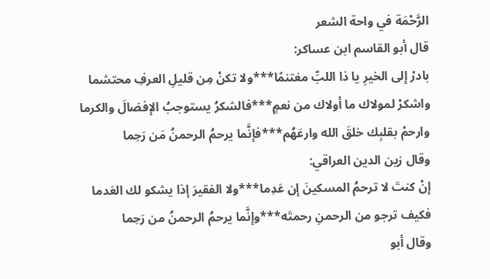الرَّحْمَة في واحة الشعر
قال أبو القاسم ابن عساكر:
بادرْ إلى الخيرِ يا ذا اللبِّ مغتنمًا***ولا تكنْ مِن قليلِ العرفِ محتشما
واشكرْ لمولاك ما أولاك من نعمٍ***فالشكرُ يستوجبُ الإفضالَ والكرما
وارحمْ بقلبِك خلقَ الله وارعَهُم***فإنَّما يرحمُ الرحمنُ مَن رَحِما
وقال زين الدين العراقي:
إنْ كنتَ لا ترحمُ المسكينَ إن عَدِما***ولا الفقيرَ إذا يشكو لك العَدما
فكيف ترجو من الرحمنِ رحمتَه***وإنَّما يرحمُ الرحمنُ من رَحِما
وقال أبو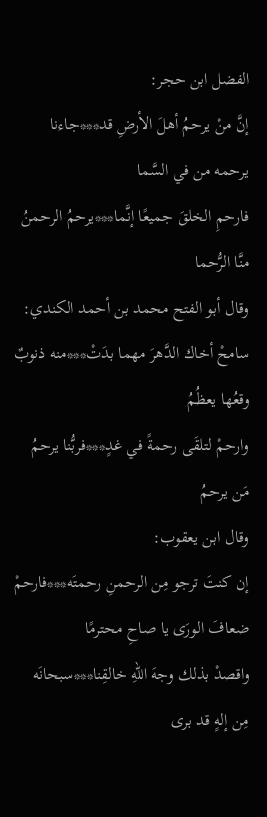الفضل ابن حجر:
إنَّ منْ يرحمُ أهلَ الأرضِ قد***جاءنا يرحمه من في السَّما
فارحمِ الخلقَ جميعًا إنَّما***يرحمُ الرحمنُ منَّا الرُّحما
وقال أبو الفتح محمد بن أحمد الكندي:
سامحْ أخاك الدَّهرَ مهما بدَتْ***منه ذنوبٌ وقعُها يعظُمُ
وارحمْ لتلقَى رحمةً في غدٍ***فربُّنا يرحمُ مَن يرحمُ
وقال ابن يعقوب:
إن كنتَ ترجو مِن الرحمنِ رحمتَه***فارحمْ ضعافَ الورَى يا صاحِ محترمًا
واقصدْ بذلك وجهَ اللهِ خالقِنا***سبحانَه مِن إلهٍ قد برى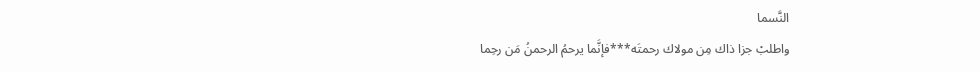النَّسما
واطلبْ جزا ذاك مِن مولاك رحمتَه***فإنَّما يرحمُ الرحمنُ مَن رحِما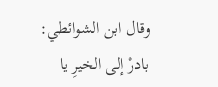وقال ابن الشوائطي:
بادرْ إلى الخيرِ يا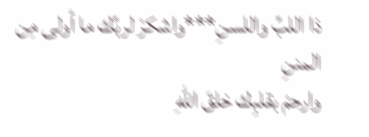ذا اللبِّ واللسنِ***واشكرْ لربِّك ما أولى مِن المننِ
وارحمْ بقلبِك خلقَ اللهِ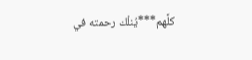كلَّهم***يُنلْك رحمته في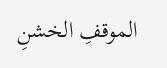الموقفِ الخشنِ